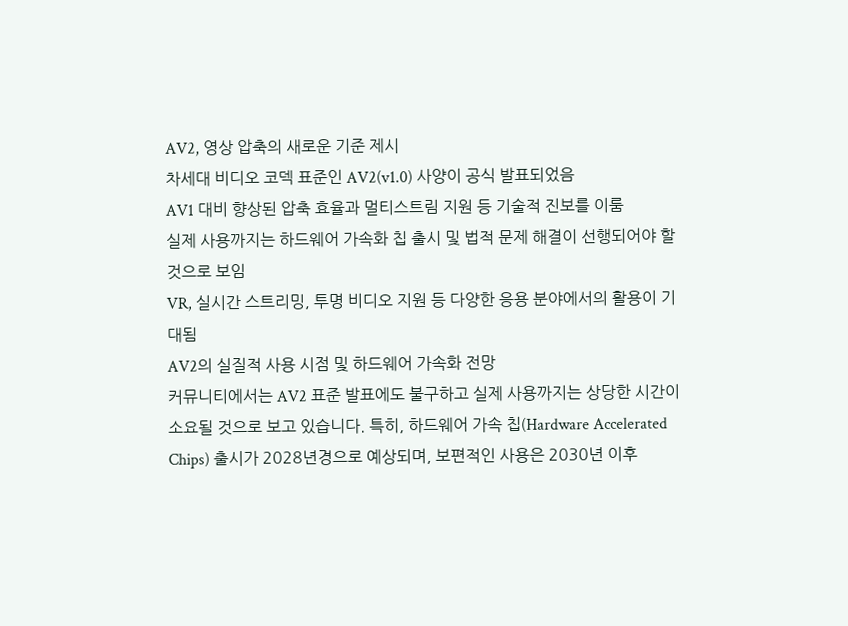AV2, 영상 압축의 새로운 기준 제시
차세대 비디오 코덱 표준인 AV2(v1.0) 사양이 공식 발표되었음
AV1 대비 향상된 압축 효율과 멀티스트림 지원 등 기술적 진보를 이룸
실제 사용까지는 하드웨어 가속화 칩 출시 및 법적 문제 해결이 선행되어야 할 것으로 보임
VR, 실시간 스트리밍, 투명 비디오 지원 등 다양한 응용 분야에서의 활용이 기대됨
AV2의 실질적 사용 시점 및 하드웨어 가속화 전망
커뮤니티에서는 AV2 표준 발표에도 불구하고 실제 사용까지는 상당한 시간이 소요될 것으로 보고 있습니다. 특히, 하드웨어 가속 칩(Hardware Accelerated Chips) 출시가 2028년경으로 예상되며, 보편적인 사용은 2030년 이후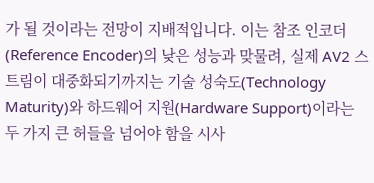가 될 것이라는 전망이 지배적입니다. 이는 참조 인코더(Reference Encoder)의 낮은 성능과 맞물려, 실제 AV2 스트림이 대중화되기까지는 기술 성숙도(Technology Maturity)와 하드웨어 지원(Hardware Support)이라는 두 가지 큰 허들을 넘어야 함을 시사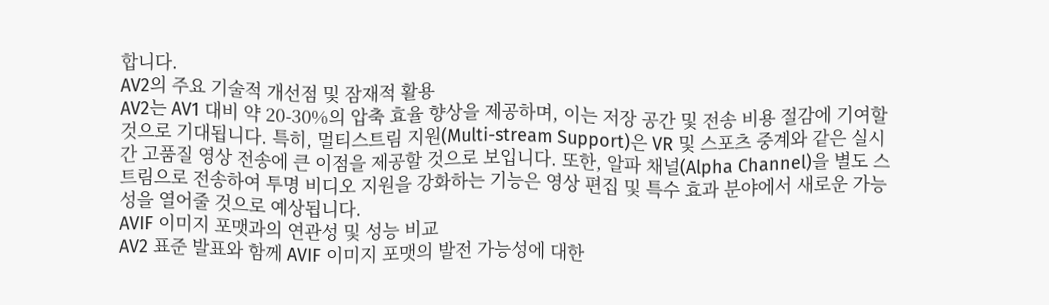합니다.
AV2의 주요 기술적 개선점 및 잠재적 활용
AV2는 AV1 대비 약 20-30%의 압축 효율 향상을 제공하며, 이는 저장 공간 및 전송 비용 절감에 기여할 것으로 기대됩니다. 특히, 멀티스트림 지원(Multi-stream Support)은 VR 및 스포츠 중계와 같은 실시간 고품질 영상 전송에 큰 이점을 제공할 것으로 보입니다. 또한, 알파 채널(Alpha Channel)을 별도 스트림으로 전송하여 투명 비디오 지원을 강화하는 기능은 영상 편집 및 특수 효과 분야에서 새로운 가능성을 열어줄 것으로 예상됩니다.
AVIF 이미지 포맷과의 연관성 및 성능 비교
AV2 표준 발표와 함께 AVIF 이미지 포맷의 발전 가능성에 대한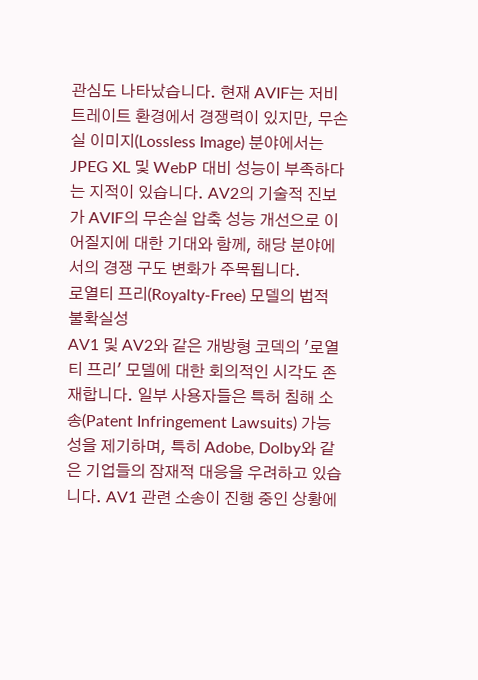관심도 나타났습니다. 현재 AVIF는 저비트레이트 환경에서 경쟁력이 있지만, 무손실 이미지(Lossless Image) 분야에서는 JPEG XL 및 WebP 대비 성능이 부족하다는 지적이 있습니다. AV2의 기술적 진보가 AVIF의 무손실 압축 성능 개선으로 이어질지에 대한 기대와 함께, 해당 분야에서의 경쟁 구도 변화가 주목됩니다.
로열티 프리(Royalty-Free) 모델의 법적 불확실성
AV1 및 AV2와 같은 개방형 코덱의 '로열티 프리' 모델에 대한 회의적인 시각도 존재합니다. 일부 사용자들은 특허 침해 소송(Patent Infringement Lawsuits) 가능성을 제기하며, 특히 Adobe, Dolby와 같은 기업들의 잠재적 대응을 우려하고 있습니다. AV1 관련 소송이 진행 중인 상황에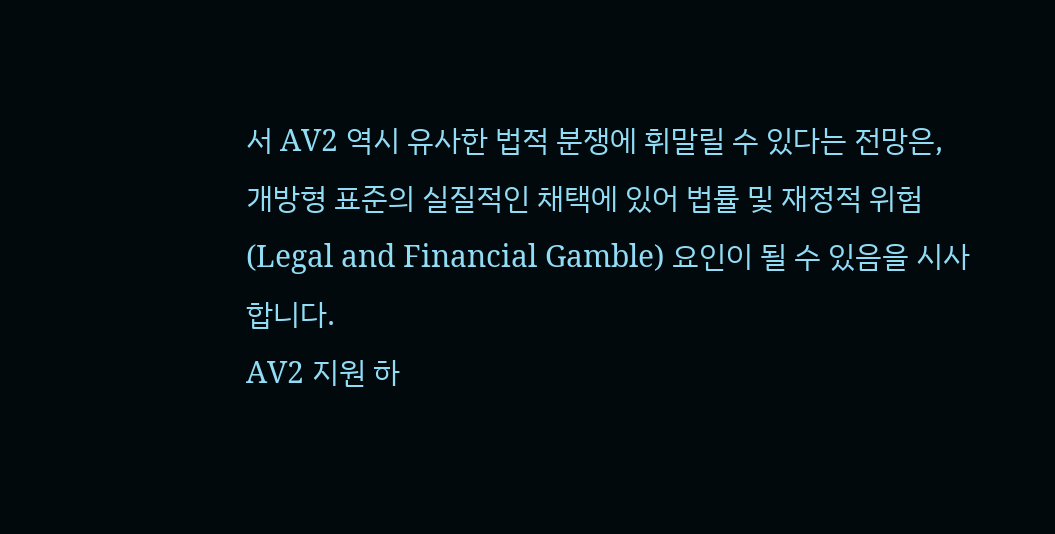서 AV2 역시 유사한 법적 분쟁에 휘말릴 수 있다는 전망은, 개방형 표준의 실질적인 채택에 있어 법률 및 재정적 위험(Legal and Financial Gamble) 요인이 될 수 있음을 시사합니다.
AV2 지원 하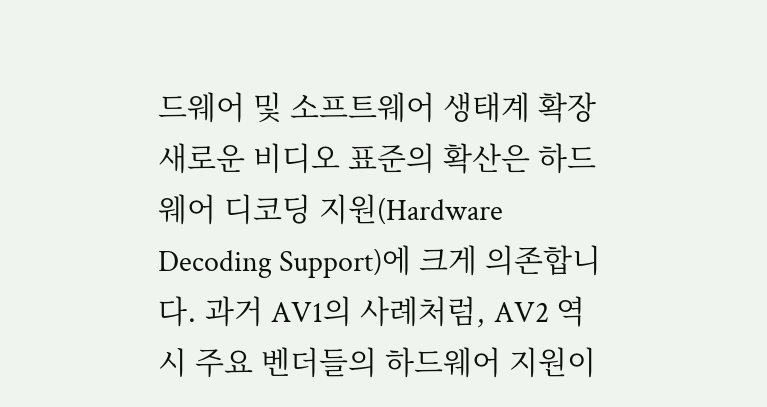드웨어 및 소프트웨어 생태계 확장
새로운 비디오 표준의 확산은 하드웨어 디코딩 지원(Hardware Decoding Support)에 크게 의존합니다. 과거 AV1의 사례처럼, AV2 역시 주요 벤더들의 하드웨어 지원이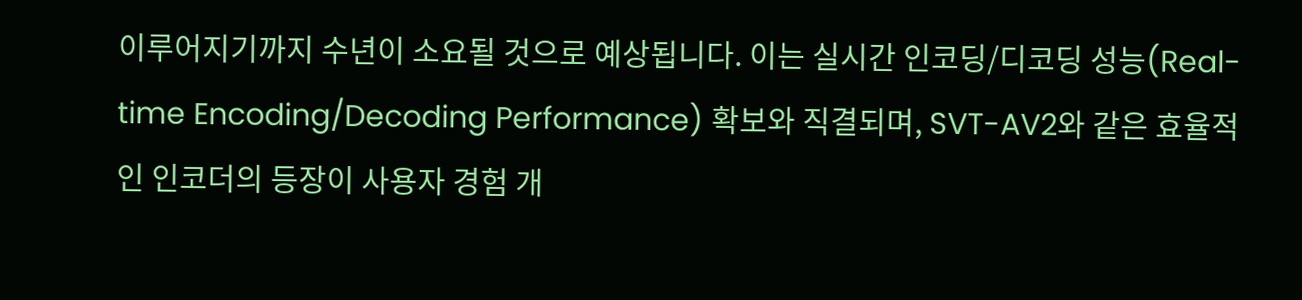이루어지기까지 수년이 소요될 것으로 예상됩니다. 이는 실시간 인코딩/디코딩 성능(Real-time Encoding/Decoding Performance) 확보와 직결되며, SVT-AV2와 같은 효율적인 인코더의 등장이 사용자 경험 개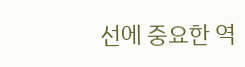선에 중요한 역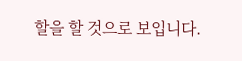할을 할 것으로 보입니다.